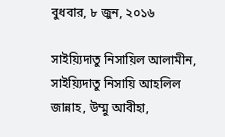বুধবার, ৮ জুন, ২০১৬

সাইয়্যিদাতু নিসায়িল আলামীন, সাইয়্যিদাতু নিসায়ি আহলিল জান্নাহ, উম্মু আবীহা,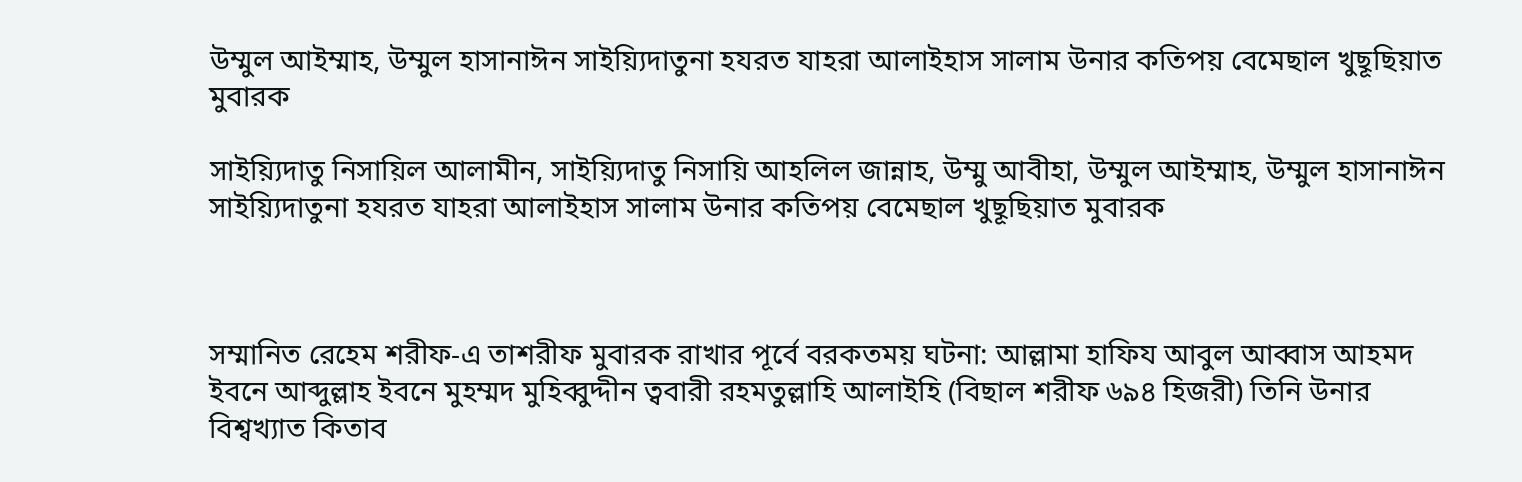উম্মুল আইম্মাহ, উম্মুল হাসানাঈন সাইয়্যিদাতুনা হযরত যাহরা আলাইহাস সালাম উনার কতিপয় বেমেছাল খুছূছিয়াত মুবারক

সাইয়্যিদাতু নিসায়িল আলামীন, সাইয়্যিদাতু নিসায়ি আহলিল জান্নাহ, উম্মু আবীহা, উম্মুল আইম্মাহ, উম্মুল হাসানাঈন সাইয়্যিদাতুনা হযরত যাহরা আলাইহাস সালাম উনার কতিপয় বেমেছাল খুছূছিয়াত মুবারক



সম্মানিত রেহেম শরীফ-এ তাশরীফ মুবারক রাখার পূর্বে বরকতময় ঘটনা: আল্লামা হাফিয আবুল আব্বাস আহমদ ইবনে আব্দুল্লাহ ইবনে মুহম্মদ মুহিব্বুদ্দীন ত্ববারী রহমতুল্লাহি আলাইহি (বিছাল শরীফ ৬৯৪ হিজরী) তিনি উনার বিশ্বখ্যাত কিতাব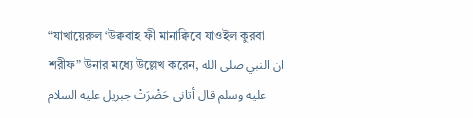“যাখায়েরুল ‘উক্ববাহ ফী মানাক্বিবে যাওইল কুরবা শরীফ” উনার মধ্যে উল্লেখ করেন, ان النبي صلى الله عليه وسلم قال أتانى حَضْرَتْ جبريل عليه السلام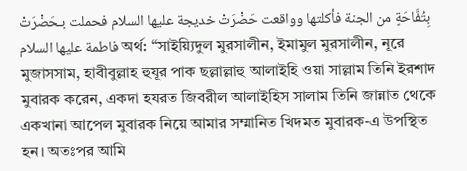بِتُفَّاحَةٍ من الجنة فأكلتها وواقعت حَضْرَتْ خديجة عليها السلام فحملت بـحَضْرَتْ فاطمة عليها السلام অর্থ: “সাইয়্যিদুল মুরসালীন, ইমামুল মুরসালীন, নূরে মুজাসসাম, হাবীবুল্লাহ হুযূর পাক ছল্লাল্লাহু আলাইহি ওয়া সাল্লাম তিনি ইরশাদ মুবারক করেন, একদা হযরত জিবরীল আলাইহিস সালাম তিনি জান্নাত থেকে একখানা আপেল মুবারক নিয়ে আমার সম্মানিত খিদমত মুবারক-এ উপস্থিত হন। অতঃপর আমি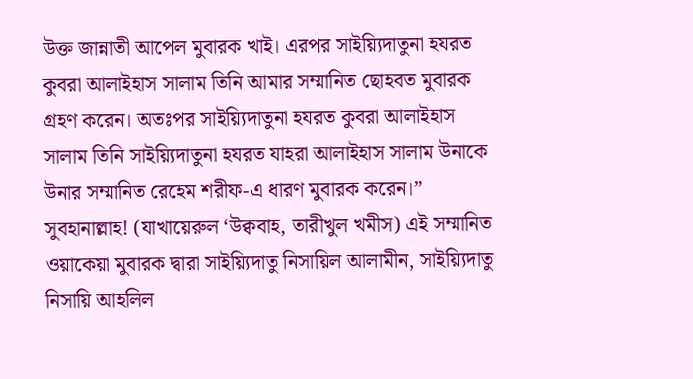উক্ত জান্নাতী আপেল মুবারক খাই। এরপর সাইয়্যিদাতুনা হযরত কুবরা আলাইহাস সালাম তিনি আমার সম্মানিত ছোহবত মুবারক গ্রহণ করেন। অতঃপর সাইয়্যিদাতুনা হযরত কুবরা আলাইহাস সালাম তিনি সাইয়্যিদাতুনা হযরত যাহরা আলাইহাস সালাম উনাকে উনার সম্মানিত রেহেম শরীফ-এ ধারণ মুবারক করেন।” সুবহানাল্লাহ! (যাখায়েরুল ‘উক্ববাহ, তারীখুল খমীস) এই সম্মানিত ওয়াকেয়া মুবারক দ্বারা সাইয়্যিদাতু নিসায়িল আলামীন, সাইয়্যিদাতু নিসায়ি আহলিল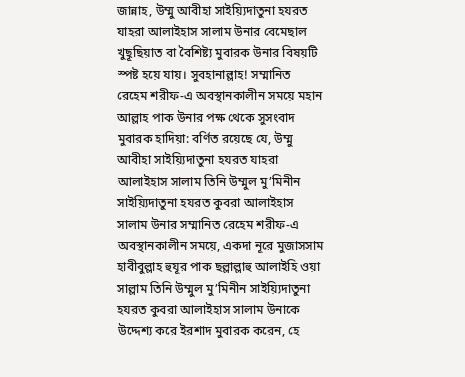জান্নাহ, উম্মু আবীহা সাইয়্যিদাতুনা হযরত যাহরা আলাইহাস সালাম উনার বেমেছাল খুছূছিয়াত বা বৈশিষ্ট্য মুবারক উনার বিষয়টি স্পষ্ট হয়ে যায়। সুবহানাল্লাহ! সম্মানিত রেহেম শরীফ-এ অবস্থানকালীন সময়ে মহান আল্লাহ পাক উনার পক্ষ থেকে সুসংবাদ মুবারক হাদিয়া: বর্ণিত রয়েছে যে, উম্মু আবীহা সাইয়্যিদাতুনা হযরত যাহরা আলাইহাস সালাম তিনি উম্মুল মু’মিনীন সাইয়্যিদাতুনা হযরত কুবরা আলাইহাস সালাম উনার সম্মানিত রেহেম শরীফ-এ অবস্থানকালীন সময়ে, একদা নূরে মুজাসসাম হাবীবুল্লাহ হুযূর পাক ছল্লাল্লাহু আলাইহি ওয়া সাল্লাম তিনি উম্মুল মু’মিনীন সাইয়্যিদাতুনা হযরত কুবরা আলাইহাস সালাম উনাকে উদ্দেশ্য করে ইরশাদ মুবারক করেন, হে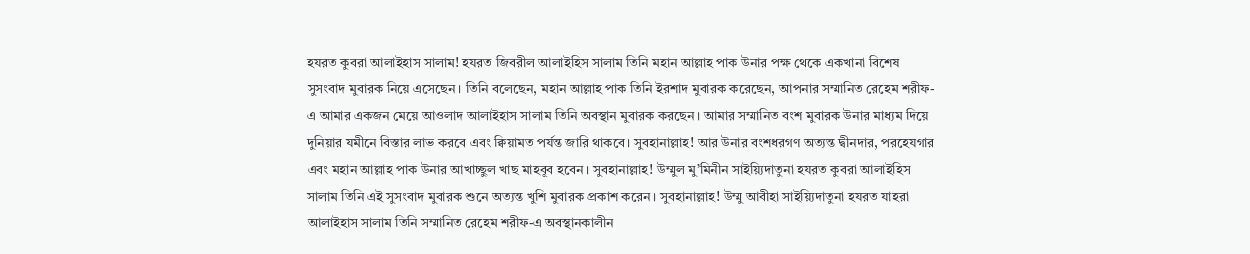হযরত কুবরা আলাইহাস সালাম! হযরত জিবরীল আলাইহিস সালাম তিনি মহান আল্লাহ পাক উনার পক্ষ থেকে একখানা বিশেষ সুসংবাদ মুবারক নিয়ে এসেছেন। তিনি বলেছেন, মহান আল্লাহ পাক তিনি ইরশাদ মুবারক করেছেন, আপনার সম্মানিত রেহেম শরীফ-এ আমার একজন মেয়ে আওলাদ আলাইহাস সালাম তিনি অবস্থান মুবারক করছেন। আমার সম্মানিত বংশ মুবারক উনার মাধ্যম দিয়ে দুনিয়ার যমীনে বিস্তার লাভ করবে এবং ক্বিয়ামত পর্যন্ত জারি থাকবে। সুবহানাল্লাহ! আর উনার বংশধরগণ অত্যন্ত দ্বীনদার, পরহেযগার এবং মহান আল্লাহ পাক উনার আখাচ্ছুল খাছ মাহবূব হবেন। সুবহানাল্লাহ! উম্মুল মু’মিনীন সাইয়্যিদাতুনা হযরত কুবরা আলাইহিস সালাম তিনি এই সুসংবাদ মুবারক শুনে অত্যন্ত খুশি মুবারক প্রকাশ করেন। সুবহানাল্লাহ! উম্মু আবীহা সাইয়্যিদাতুনা হযরত যাহরা আলাইহাস সালাম তিনি সম্মানিত রেহেম শরীফ-এ অবস্থানকালীন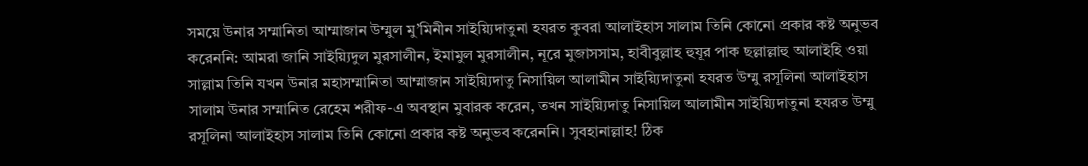সময়ে উনার সম্মানিতা আম্মাজান উম্মুল মু’মিনীন সাইয়্যিদাতুনা হযরত কুবরা আলাইহাস সালাম তিনি কোনো প্রকার কষ্ট অনুভব করেননি: আমরা জানি সাইয়্যিদুল মুরসালীন, ইমামুল মুরসালীন, নূরে মুজাসসাম, হাবীবুল্লাহ হুযূর পাক ছল্লাল্লাহু আলাইহি ওয়া সাল্লাম তিনি যখন উনার মহাসম্মানিতা আম্মাজান সাইয়্যিদাতু নিসায়িল আলামীন সাইয়্যিদাতুনা হযরত উম্মু রসূলিনা আলাইহাস সালাম উনার সম্মানিত রেহেম শরীফ-এ অবস্থান মুবারক করেন, তখন সাইয়্যিদাতু নিসায়িল আলামীন সাইয়্যিদাতুনা হযরত উম্মু রসূলিনা আলাইহাস সালাম তিনি কোনো প্রকার কষ্ট অনুভব করেননি। সুবহানাল্লাহ! ঠিক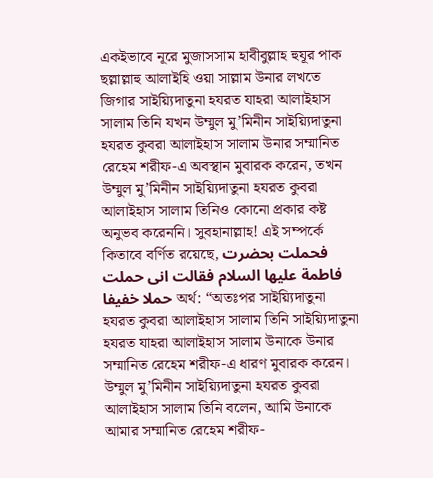একইভাবে নূরে মুজাসসাম হাবীবুল্লাহ হুযূর পাক ছল্লাল্লাহু আলাইহি ওয়া সাল্লাম উনার লখতে জিগার সাইয়্যিদাতুনা হযরত যাহরা আলাইহাস সালাম তিনি যখন উম্মুল মু’মিনীন সাইয়্যিদাতুনা হযরত কুবরা আলাইহাস সালাম উনার সম্মানিত রেহেম শরীফ-এ অবস্থান মুবারক করেন, তখন উম্মুল মু’মিনীন সাইয়্যিদাতুনা হযরত কুবরা আলাইহাস সালাম তিনিও কোনো প্রকার কষ্ট অনুভব করেননি। সুবহানাল্লাহ! এই সম্পর্কে কিতাবে বর্ণিত রয়েছে, فحملت بحضرت فاطمة عليها السلام فقالت انى حملت حملا خفيفا অর্থ: “অতঃপর সাইয়্যিদাতুনা হযরত কুবরা আলাইহাস সালাম তিনি সাইয়্যিদাতুনা হযরত যাহরা আলাইহাস সালাম উনাকে উনার সম্মানিত রেহেম শরীফ-এ ধারণ মুবারক করেন। উম্মুল মু’মিনীন সাইয়্যিদাতুনা হযরত কুবরা আলাইহাস সালাম তিনি বলেন, আমি উনাকে আমার সম্মানিত রেহেম শরীফ-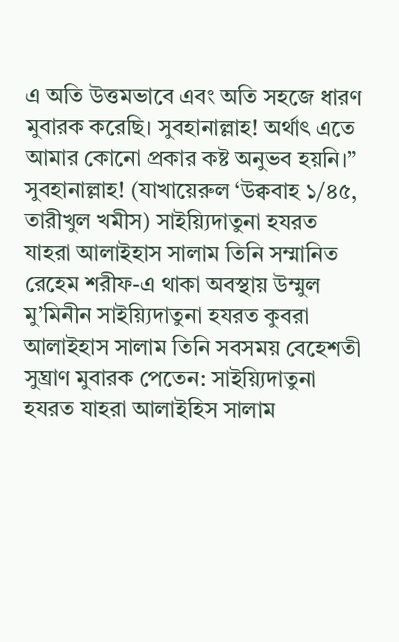এ অতি উত্তমভাবে এবং অতি সহজে ধারণ মুবারক করেছি। সুবহানাল্লাহ! অর্থাৎ এতে আমার কোনো প্রকার কষ্ট অনুভব হয়নি।” সুবহানাল্লাহ! (যাখায়েরুল ‘উক্ববাহ ১/৪৫, তারীখুল খমীস) সাইয়্যিদাতুনা হযরত যাহরা আলাইহাস সালাম তিনি সম্মানিত রেহেম শরীফ-এ থাকা অবস্থায় উম্মুল মু’মিনীন সাইয়্যিদাতুনা হযরত কুবরা আলাইহাস সালাম তিনি সবসময় বেহেশতী সুঘ্রাণ মুবারক পেতেন: সাইয়্যিদাতুনা হযরত যাহরা আলাইহিস সালাম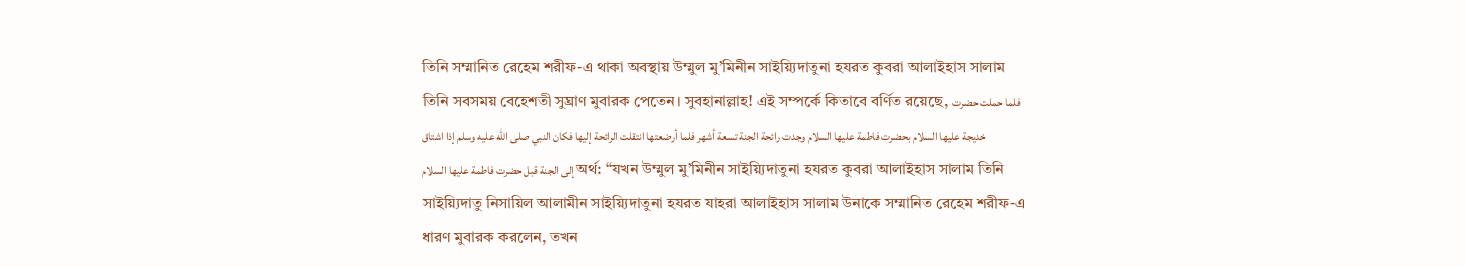তিনি সম্মানিত রেহেম শরীফ-এ থাকা অবস্থায় উম্মুল মু’মিনীন সাইয়্যিদাতুনা হযরত কুবরা আলাইহাস সালাম তিনি সবসময় বেহেশতী সুঘ্রাণ মুবারক পেতেন। সুবহানাল্লাহ! এই সম্পর্কে কিতাবে বর্ণিত রয়েছে, فلما حملت حضرت خديجة عليها السلام بحضرت فاطمة عليها السلام وجدت رائحة الجنة تسعة أشهر فلما أرضعتها انتقلت الرائحة إليها فكان النبي صلى الله عليه وسلم إذا اشتاق إلى الجنة قبل حضرت فاطمة عليها السلام অর্থ: “যখন উম্মুল মু’মিনীন সাইয়্যিদাতুনা হযরত কুবরা আলাইহাস সালাম তিনি সাইয়্যিদাতু নিসায়িল আলামীন সাইয়্যিদাতুনা হযরত যাহরা আলাইহাস সালাম উনাকে সম্মানিত রেহেম শরীফ-এ ধারণ মুবারক করলেন, তখন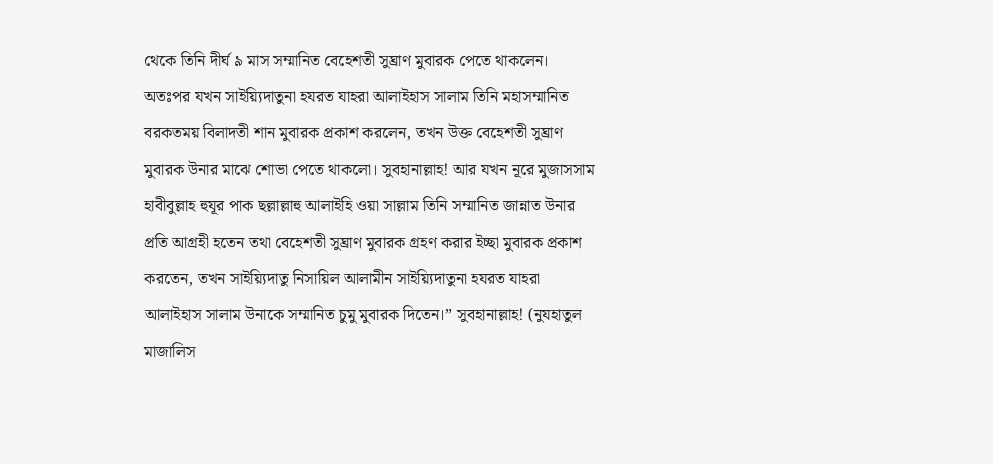থেকে তিনি দীর্ঘ ৯ মাস সম্মানিত বেহেশতী সুঘ্রাণ মুবারক পেতে থাকলেন। অতঃপর যখন সাইয়্যিদাতুনা হযরত যাহরা আলাইহাস সালাম তিনি মহাসম্মানিত বরকতময় বিলাদতী শান মুবারক প্রকাশ করলেন, তখন উক্ত বেহেশতী সুঘ্রাণ মুবারক উনার মাঝে শোভা পেতে থাকলো। সুবহানাল্লাহ! আর যখন নূরে মুজাসসাম হাবীবুল্লাহ হুযূর পাক ছল্লাল্লাহু আলাইহি ওয়া সাল্লাম তিনি সম্মানিত জান্নাত উনার প্রতি আগ্রহী হতেন তথা বেহেশতী সুঘ্রাণ মুবারক গ্রহণ করার ইচ্ছা মুবারক প্রকাশ করতেন, তখন সাইয়্যিদাতু নিসায়িল আলামীন সাইয়্যিদাতুনা হযরত যাহরা আলাইহাস সালাম উনাকে সম্মানিত চুমু মুবারক দিতেন।” সুবহানাল্লাহ! (নুযহাতুল মাজালিস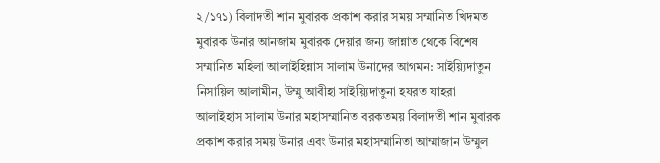২/১৭১) বিলাদতী শান মুবারক প্রকাশ করার সময় সম্মানিত খিদমত মুবারক উনার আনজাম মুবারক দেয়ার জন্য জান্নাত থেকে বিশেষ সম্মানিত মহিলা আলাইহিন্নাস সালাম উনাদের আগমন: সাইয়্যিদাতুন নিসায়িল আলামীন, উম্মু আবীহা সাইয়্যিদাতুনা হযরত যাহরা আলাইহাস সালাম উনার মহাসম্মানিত বরকতময় বিলাদতী শান মুবারক প্রকাশ করার সময় উনার এবং উনার মহাসম্মানিতা আম্মাজান উম্মুল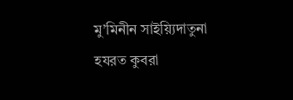মু’মিনীন সাইয়্যিদাতুনা হযরত কুবরা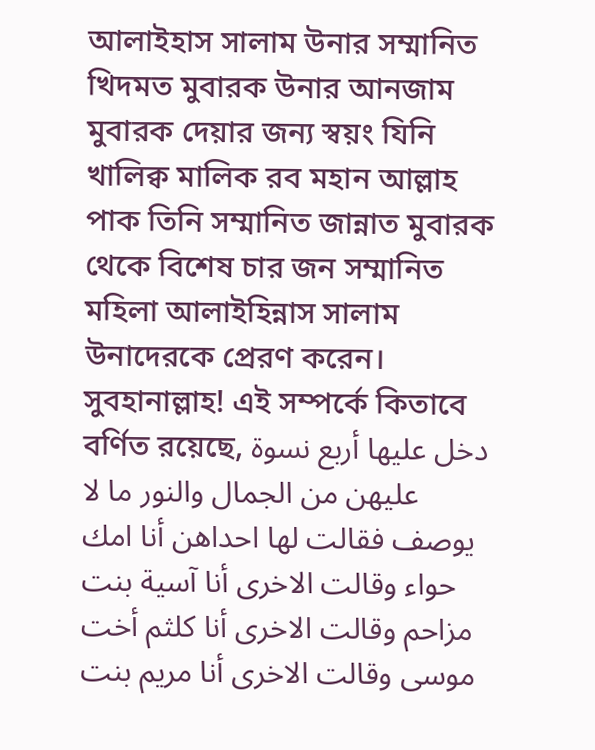আলাইহাস সালাম উনার সম্মানিত খিদমত মুবারক উনার আনজাম মুবারক দেয়ার জন্য স্বয়ং যিনি খালিক্ব মালিক রব মহান আল্লাহ পাক তিনি সম্মানিত জান্নাত মুবারক থেকে বিশেষ চার জন সম্মানিত মহিলা আলাইহিন্নাস সালাম উনাদেরকে প্রেরণ করেন। সুবহানাল্লাহ! এই সম্পর্কে কিতাবে বর্ণিত রয়েছে, دخل عليها أربع نسوة عليهن من الجمال والنور ما لا يوصف فقالت لها احداهن أنا امك حواء وقالت الاخرى أنا آسية بنت مزاحم وقالت الاخرى أنا كلثم أخت موسى وقالت الاخرى أنا مريم بنت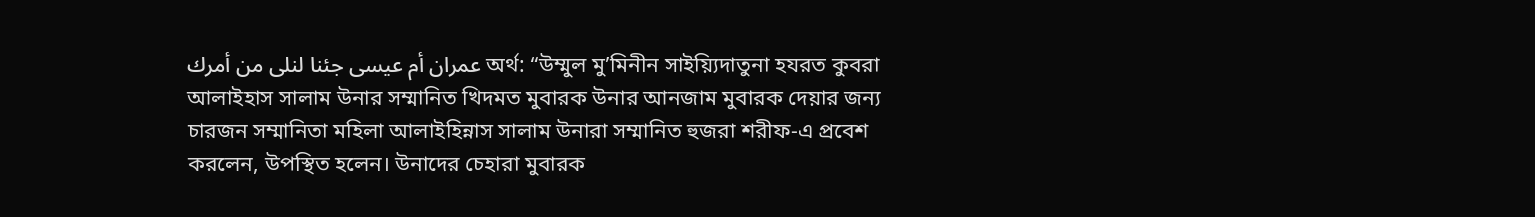عمران أم عيسى جئنا لنلى من أمرك অর্থ: “উম্মুল মু’মিনীন সাইয়্যিদাতুনা হযরত কুবরা আলাইহাস সালাম উনার সম্মানিত খিদমত মুবারক উনার আনজাম মুবারক দেয়ার জন্য চারজন সম্মানিতা মহিলা আলাইহিন্নাস সালাম উনারা সম্মানিত হুজরা শরীফ-এ প্রবেশ করলেন, উপস্থিত হলেন। উনাদের চেহারা মুবারক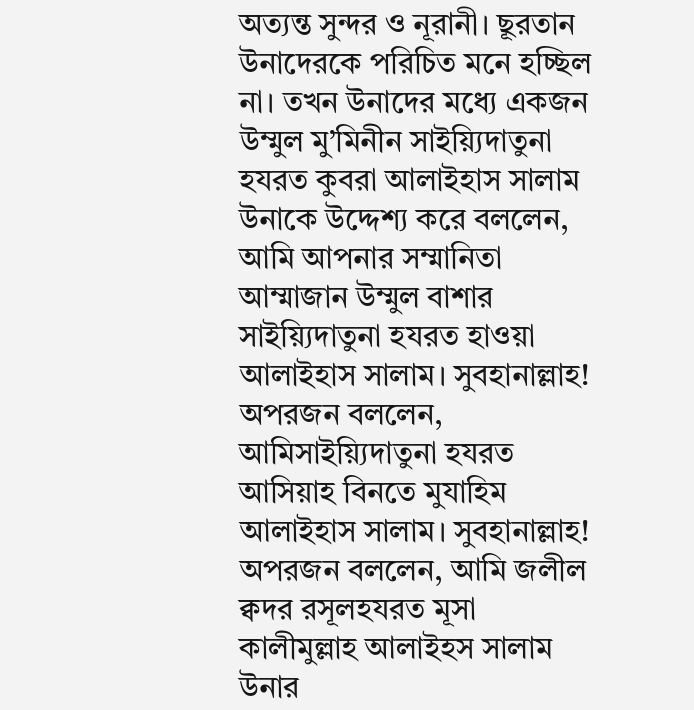অত্যন্ত সুন্দর ও নূরানী। ছূরতান উনাদেরকে পরিচিত মনে হচ্ছিল না। তখন উনাদের মধ্যে একজন উম্মুল মু’মিনীন সাইয়্যিদাতুনা হযরত কুবরা আলাইহাস সালাম উনাকে উদ্দেশ্য করে বললেন, আমি আপনার সম্মানিতা আম্মাজান উম্মুল বাশার সাইয়্যিদাতুনা হযরত হাওয়া আলাইহাস সালাম। সুবহানাল্লাহ! অপরজন বললেন, আমিসাইয়্যিদাতুনা হযরত আসিয়াহ বিনতে মুযাহিম আলাইহাস সালাম। সুবহানাল্লাহ! অপরজন বললেন, আমি জলীল ক্বদর রসূলহযরত মূসা কালীমুল্লাহ আলাইহস সালাম উনার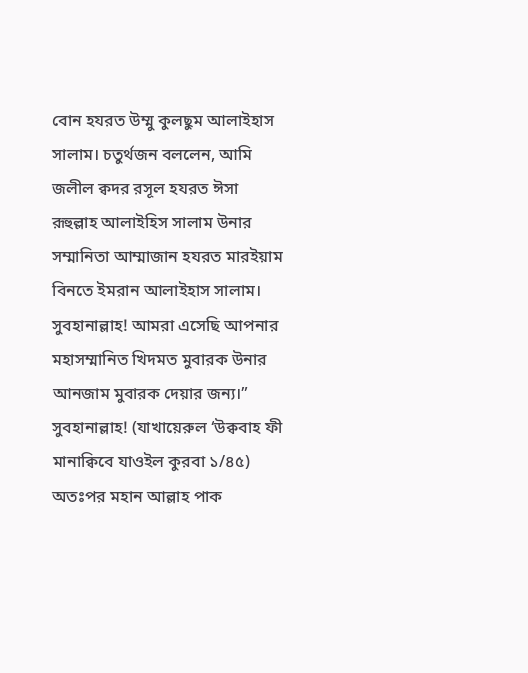বোন হযরত উম্মু কুলছুম আলাইহাস সালাম। চতুর্থজন বললেন, আমি জলীল ক্বদর রসূল হযরত ঈসা রূহুল্লাহ আলাইহিস সালাম উনার সম্মানিতা আম্মাজান হযরত মারইয়াম বিনতে ইমরান আলাইহাস সালাম। সুবহানাল্লাহ! আমরা এসেছি আপনার মহাসম্মানিত খিদমত মুবারক উনার আনজাম মুবারক দেয়ার জন্য।” সুবহানাল্লাহ! (যাখায়েরুল ‘উক্ববাহ ফী মানাক্বিবে যাওইল কুরবা ১/৪৫) অতঃপর মহান আল্লাহ পাক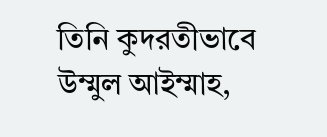তিনি কুদরতীভাবে উম্মুল আইম্মাহ,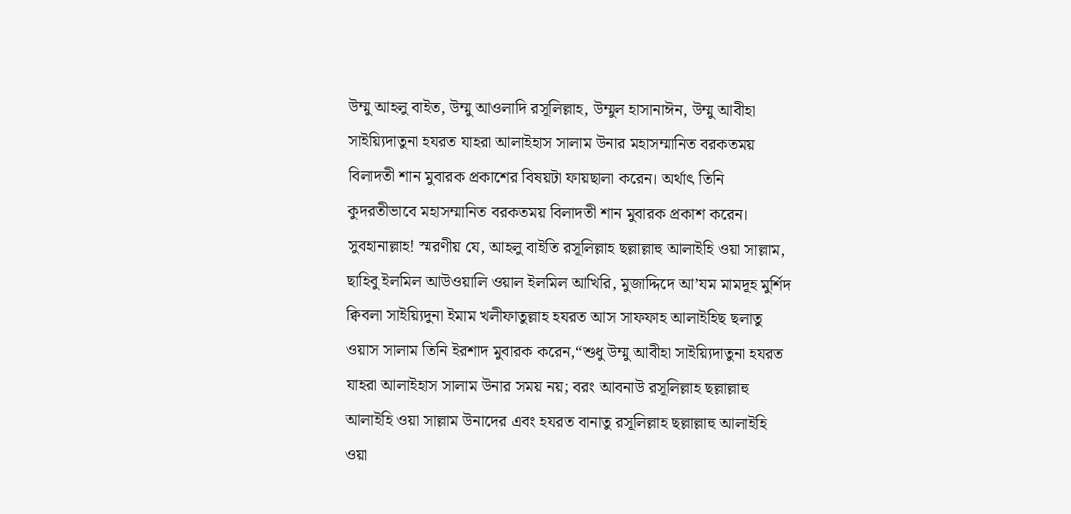উম্মু আহলু বাইত, উম্মু আওলাদি রসূলিল্লাহ, উম্মুল হাসানাঈন, উম্মু আবীহা সাইয়্যিদাতুনা হযরত যাহরা আলাইহাস সালাম উনার মহাসম্মানিত বরকতময় বিলাদতী শান মুবারক প্রকাশের বিষয়টা ফায়ছালা করেন। অর্থাৎ তিনি কুদরতীভাবে মহাসম্মানিত বরকতময় বিলাদতী শান মুবারক প্রকাশ করেন। সুবহানাল্লাহ! স্মরণীয় যে, আহলু বাইতি রসূলিল্লাহ ছল্লাল্লাহু আলাইহি ওয়া সাল্লাম, ছাহিবু ইলমিল আউওয়ালি ওয়াল ইলমিল আখিরি, মুজাদ্দিদে আ’যম মামদূহ মুর্শিদ ক্বিবলা সাইয়্যিদুনা ইমাম খলীফাতুল্লাহ হযরত আস সাফফাহ আলাইহিছ ছলাতু ওয়াস সালাম তিনি ইরশাদ মুবারক করেন,“শুধু উম্মু আবীহা সাইয়্যিদাতুনা হযরত যাহরা আলাইহাস সালাম উনার সময় নয়; বরং আবনাউ রসূলিল্লাহ ছল্লাল্লাহু আলাইহি ওয়া সাল্লাম উনাদের এবং হযরত বানাতু রসূলিল্লাহ ছল্লাল্লাহু আলাইহি ওয়া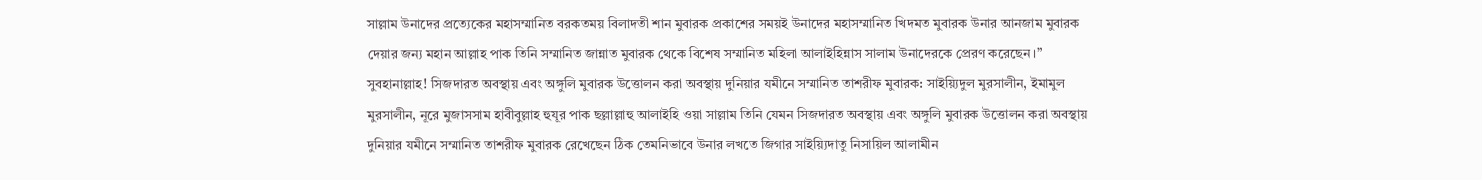সাল্লাম উনাদের প্রত্যেকের মহাসম্মানিত বরকতময় বিলাদতী শান মুবারক প্রকাশের সময়ই উনাদের মহাসম্মানিত খিদমত মুবারক উনার আনজাম মুবারক দেয়ার জন্য মহান আল্লাহ পাক তিনি সম্মানিত জান্নাত মুবারক থেকে বিশেষ সম্মানিত মহিলা আলাইহিন্নাস সালাম উনাদেরকে প্রেরণ করেছেন।” সুবহানাল্লাহ! সিজদারত অবস্থায় এবং অঙ্গুলি মুবারক উত্তোলন করা অবস্থায় দুনিয়ার যমীনে সম্মানিত তাশরীফ মুবারক: সাইয়্যিদুল মুরসালীন, ইমামুল মুরসালীন, নূরে মুজাসসাম হাবীবুল্লাহ হুযূর পাক ছল্লাল্লাহু আলাইহি ওয়া সাল্লাম তিনি যেমন সিজদারত অবস্থায় এবং অঙ্গুলি মুবারক উত্তোলন করা অবস্থায় দুনিয়ার যমীনে সম্মানিত তাশরীফ মুবারক রেখেছেন ঠিক তেমনিভাবে উনার লখতে জিগার সাইয়্যিদাতু নিসায়িল আলামীন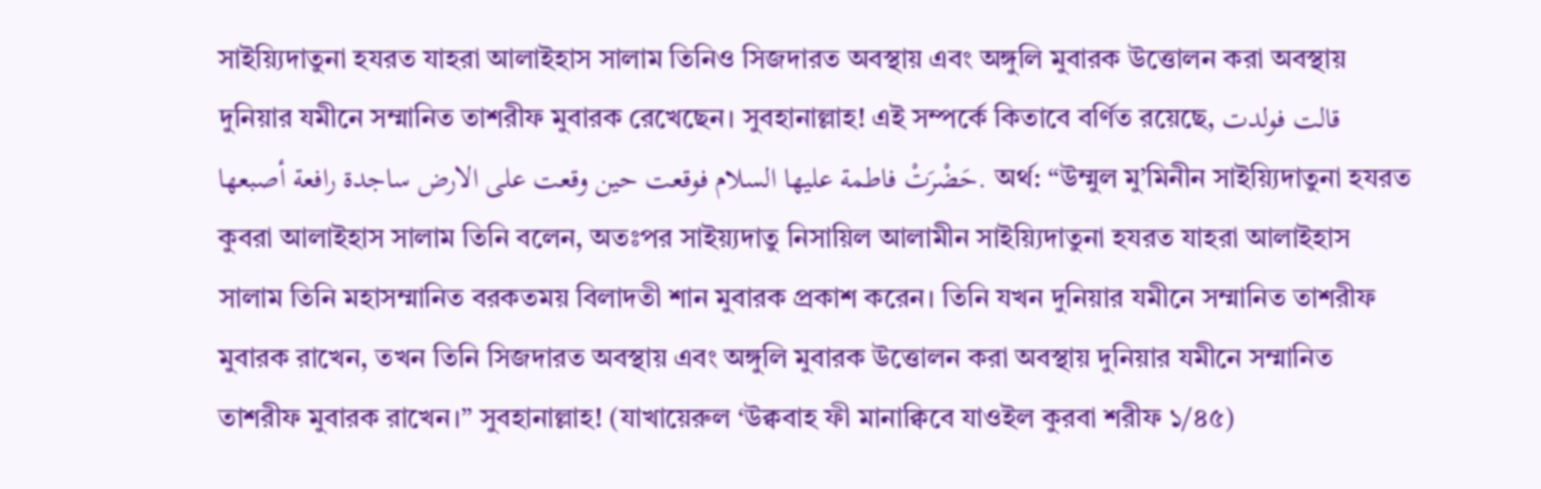সাইয়্যিদাতুনা হযরত যাহরা আলাইহাস সালাম তিনিও সিজদারত অবস্থায় এবং অঙ্গুলি মুবারক উত্তোলন করা অবস্থায় দুনিয়ার যমীনে সম্মানিত তাশরীফ মুবারক রেখেছেন। সুবহানাল্লাহ! এই সম্পর্কে কিতাবে বর্ণিত রয়েছে, قالت فولدت حَضْرَتْ فاطمة عليها السلام فوقعت حين وقعت على الارض ساجدة رافعة أصبعها. অর্থ: “উম্মুল মু’মিনীন সাইয়্যিদাতুনা হযরত কুবরা আলাইহাস সালাম তিনি বলেন, অতঃপর সাইয়্যদাতু নিসায়িল আলামীন সাইয়্যিদাতুনা হযরত যাহরা আলাইহাস সালাম তিনি মহাসম্মানিত বরকতময় বিলাদতী শান মুবারক প্রকাশ করেন। তিনি যখন দুনিয়ার যমীনে সম্মানিত তাশরীফ মুবারক রাখেন, তখন তিনি সিজদারত অবস্থায় এবং অঙ্গুলি মুবারক উত্তোলন করা অবস্থায় দুনিয়ার যমীনে সম্মানিত তাশরীফ মুবারক রাখেন।” সুবহানাল্লাহ! (যাখায়েরুল ‘উক্ববাহ ফী মানাক্বিবে যাওইল কুরবা শরীফ ১/৪৫)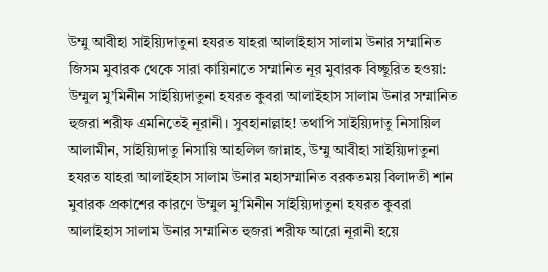উম্মু আবীহা সাইয়্যিদাতুনা হযরত যাহরা আলাইহাস সালাম উনার সম্মানিত জিসম মুবারক থেকে সারা কায়িনাতে সম্মানিত নূর মুবারক বিচ্ছূরিত হওয়া: উম্মুল মু’মিনীন সাইয়্যিদাতুনা হযরত কুবরা আলাইহাস সালাম উনার সম্মানিত হুজরা শরীফ এমনিতেই নূরানী। সুবহানাল্লাহ! তথাপি সাইয়্যিদাতু নিসায়িল আলামীন, সাইয়্যিদাতু নিসায়ি আহলিল জান্নাহ, উম্মু আবীহা সাইয়্যিদাতুনা হযরত যাহরা আলাইহাস সালাম উনার মহাসম্মানিত বরকতময় বিলাদতী শান মুবারক প্রকাশের কারণে উম্মুল মু’মিনীন সাইয়্যিদাতুনা হযরত কুবরা আলাইহাস সালাম উনার সম্মানিত হুজরা শরীফ আরো নূরানী হয়ে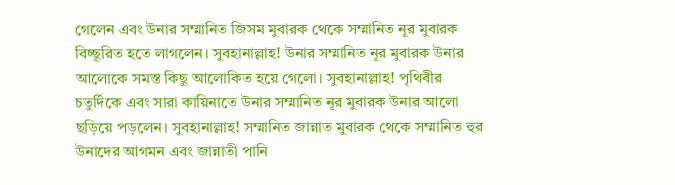গেলেন এবং উনার সম্মানিত জিসম মুবারক থেকে সম্মানিত নূর মুবারক বিচ্ছূরিত হতে লাগলেন। সুবহানাল্লাহ! উনার সম্মানিত নূর মুবারক উনার আলোকে সমস্ত কিছু আলোকিত হয়ে গেলো। সুবহানাল্লাহ! পৃথিবীর চতুর্দিকে এবং সারা কায়িনাতে উনার সম্মানিত নূর মুবারক উনার আলো ছড়িয়ে পড়লেন। সুবহানাল্লাহ! সম্মানিত জান্নাত মুবারক থেকে সম্মানিত হুর উনাদের আগমন এবং জান্নাতী পানি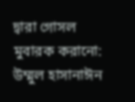দ্বারা গোসল মুবারক করানো: উম্মুল হাসানাঈন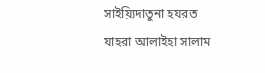সাইয়্যিদাতুনা হযরত যাহরা আলাইহা সালাম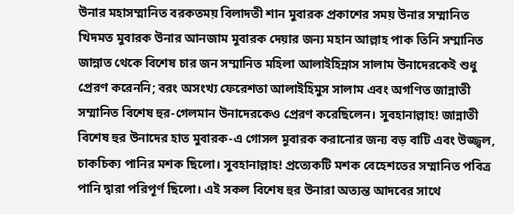উনার মহাসম্মানিত বরকতময় বিলাদতী শান মুবারক প্রকাশের সময় উনার সম্মানিত খিদমত মুবারক উনার আনজাম মুবারক দেয়ার জন্য মহান আল্লাহ পাক তিনি সম্মানিত জান্নাত থেকে বিশেষ চার জন সম্মানিত মহিলা আলাইহিন্নাস সালাম উনাদেরকেই শুধু প্রেরণ করেননি; বরং অসংখ্য ফেরেশতা আলাইহিমুস সালাম এবং অগণিত জান্নাতী সম্মানিত বিশেষ হুর-গেলমান উনাদেরকেও প্রেরণ করেছিলেন। সুবহানাল্লাহ! জান্নাতী বিশেষ হুর উনাদের হাত মুবারক-এ গোসল মুবারক করানোর জন্য বড় বাটি এবং উজ্জ্বল, চাকচিক্য পানির মশক ছিলো। সুবহানাল্লাহ! প্রত্যেকটি মশক বেহেশতের সম্মানিত পবিত্র পানি দ্বারা পরিপূর্ণ ছিলো। এই সকল বিশেষ হুর উনারা অত্যন্ত আদবের সাথে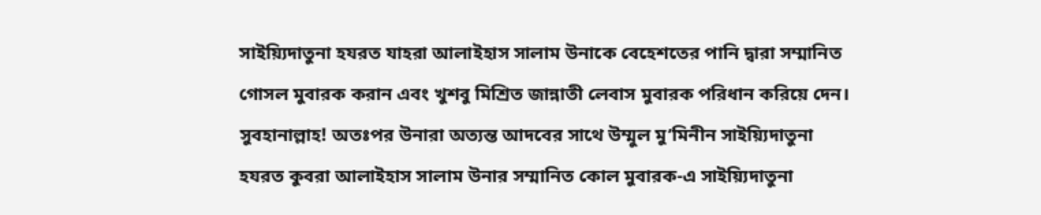সাইয়্যিদাতুনা হযরত যাহরা আলাইহাস সালাম উনাকে বেহেশতের পানি দ্বারা সম্মানিত গোসল মুবারক করান এবং খুশবু মিশ্রিত জান্নাতী লেবাস মুবারক পরিধান করিয়ে দেন। সুবহানাল্লাহ! অতঃপর উনারা অত্যন্ত আদবের সাথে উম্মুল মু’মিনীন সাইয়্যিদাতুনা হযরত কুবরা আলাইহাস সালাম উনার সম্মানিত কোল মুবারক-এ সাইয়্যিদাতুনা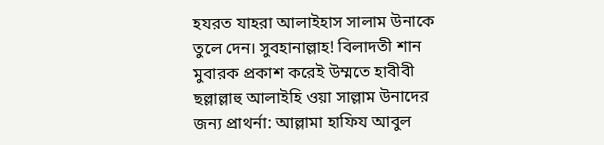হযরত যাহরা আলাইহাস সালাম উনাকে তুলে দেন। সুবহানাল্লাহ! বিলাদতী শান মুবারক প্রকাশ করেই উম্মতে হাবীবী ছল্লাল্লাহু আলাইহি ওয়া সাল্লাম উনাদের জন্য প্রাথর্না: আল্লামা হাফিয আবুল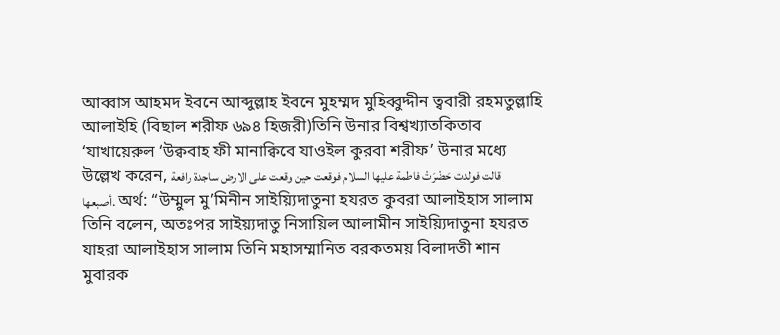আব্বাস আহমদ ইবনে আব্দুল্লাহ ইবনে মুহম্মদ মুহিব্বুদ্দীন ত্ববারী রহমতুল্লাহি আলাইহি (বিছাল শরীফ ৬৯৪ হিজরী)তিনি উনার বিশ্বখ্যাতকিতাব ‘যাখায়েরুল ‘উক্ববাহ ফী মানাক্বিবে যাওইল কুরবা শরীফ’ উনার মধ্যে উল্লেখ করেন, قالت فولدت حَضْرَتْ فاطمة عليها السلام فوقعت حين وقعت على الارض ساجدة رافعة أصبعها. অর্থ: “উম্মুল মু’মিনীন সাইয়্যিদাতুনা হযরত কুবরা আলাইহাস সালাম তিনি বলেন, অতঃপর সাইয়্যদাতু নিসায়িল আলামীন সাইয়্যিদাতুনা হযরত যাহরা আলাইহাস সালাম তিনি মহাসম্মানিত বরকতময় বিলাদতী শান মুবারক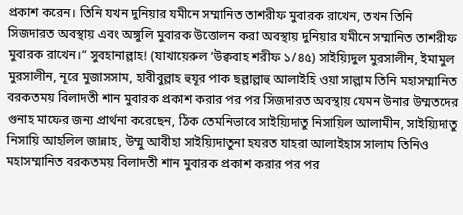প্রকাশ করেন। তিনি যখন দুনিয়ার যমীনে সম্মানিত তাশরীফ মুবারক রাখেন, তখন তিনি সিজদারত অবস্থায় এবং অঙ্গুলি মুবারক উত্তোলন করা অবস্থায় দুনিয়ার যমীনে সম্মানিত তাশরীফ মুবারক রাখেন।” সুবহানাল্লাহ! (যাখায়েরুল ‘উক্ববাহ শরীফ ১/৪৫) সাইয়্যিদুল মুরসালীন, ইমামুল মুরসালীন, নূরে মুজাসসাম, হাবীবুল্লাহ হুযূর পাক ছল্লাল্লাহু আলাইহি ওয়া সাল্লাম তিনি মহাসম্মানিত বরকতময় বিলাদতী শান মুবারক প্রকাশ করার পর পর সিজদারত অবস্থায় যেমন উনার উম্মতদের গুনাহ মাফের জন্য প্রার্থনা করেছেন, ঠিক তেমনিভাবে সাইয়্যিদাতু নিসায়িল আলামীন, সাইয়্যিদাতু নিসায়ি আহলিল জান্নাহ, উম্মু আবীহা সাইয়্যিদাতুনা হযরত যাহরা আলাইহাস সালাম তিনিও মহাসম্মানিত বরকতময় বিলাদতী শান মুবারক প্রকাশ করার পর পর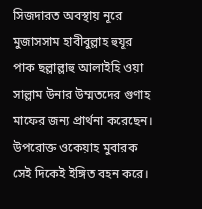সিজদারত অবস্থায় নূরে মুজাসসাম হাবীবুল্লাহ হুযূর পাক ছল্লাল্লাহু আলাইহি ওয়া সাল্লাম উনার উম্মতদের গুণাহ মাফের জন্য প্রার্থনা করেছেন। উপরোক্ত ওকেয়াহ মুবারক সেই দিকেই ইঙ্গিত বহন করে।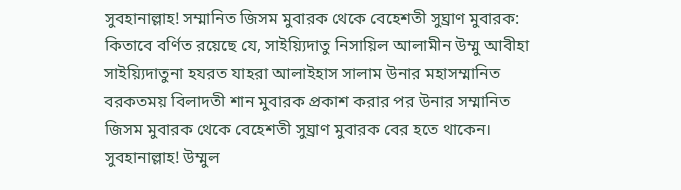সুবহানাল্লাহ! সম্মানিত জিসম মুবারক থেকে বেহেশতী সুঘ্রাণ মুবারক: কিতাবে বর্ণিত রয়েছে যে, সাইয়্যিদাতু নিসায়িল আলামীন উম্মু আবীহা সাইয়্যিদাতুনা হযরত যাহরা আলাইহাস সালাম উনার মহাসম্মানিত বরকতময় বিলাদতী শান মুবারক প্রকাশ করার পর উনার সম্মানিত জিসম মুবারক থেকে বেহেশতী সুঘ্রাণ মুবারক বের হতে থাকেন। সুবহানাল্লাহ! উম্মুল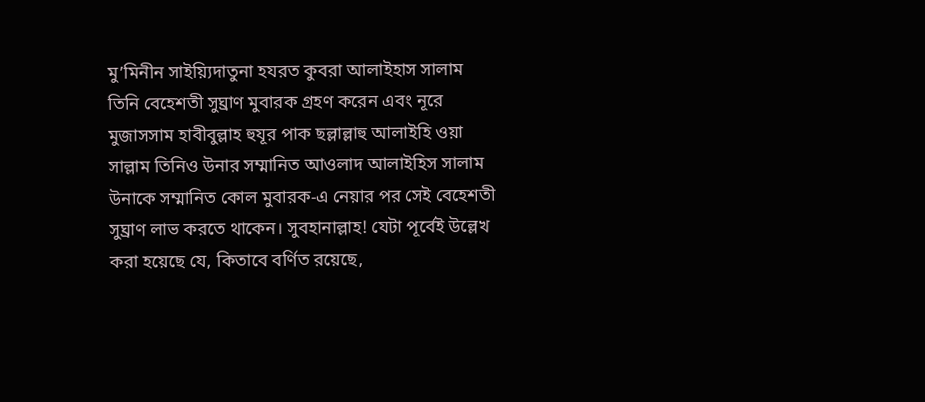মু’মিনীন সাইয়্যিদাতুনা হযরত কুবরা আলাইহাস সালাম তিনি বেহেশতী সুঘ্রাণ মুবারক গ্রহণ করেন এবং নূরে মুজাসসাম হাবীবুল্লাহ হুযূর পাক ছল্লাল্লাহু আলাইহি ওয়া সাল্লাম তিনিও উনার সম্মানিত আওলাদ আলাইহিস সালাম উনাকে সম্মানিত কোল মুবারক-এ নেয়ার পর সেই বেহেশতী সুঘ্রাণ লাভ করতে থাকেন। সুবহানাল্লাহ! যেটা পূর্বেই উল্লেখ করা হয়েছে যে, কিতাবে বর্ণিত রয়েছে,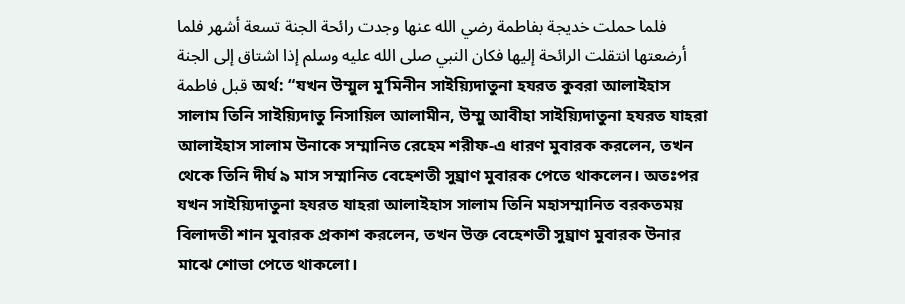فلما حملت خديجة بفاطمة رضي الله عنها وجدت رائحة الجنة تسعة أشهر فلما أرضعتها انتقلت الرائحة إليها فكان النبي صلى الله عليه وسلم إذا اشتاق إلى الجنة قبل فاطمة অর্থ: “যখন উম্মুল মু’মিনীন সাইয়্যিদাতুনা হযরত কুবরা আলাইহাস সালাম তিনি সাইয়্যিদাতু নিসায়িল আলামীন, উম্মু আবীহা সাইয়্যিদাতুনা হযরত যাহরা আলাইহাস সালাম উনাকে সম্মানিত রেহেম শরীফ-এ ধারণ মুবারক করলেন, তখন থেকে তিনি দীর্ঘ ৯ মাস সম্মানিত বেহেশতী সুঘ্রাণ মুবারক পেতে থাকলেন। অতঃপর যখন সাইয়্যিদাতুনা হযরত যাহরা আলাইহাস সালাম তিনি মহাসম্মানিত বরকতময় বিলাদতী শান মুবারক প্রকাশ করলেন, তখন উক্ত বেহেশতী সুঘ্রাণ মুবারক উনার মাঝে শোভা পেতে থাকলো।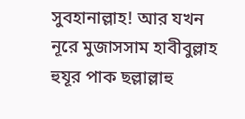সুবহানাল্লাহ! আর যখন নূরে মুজাসসাম হাবীবুল্লাহ হুযূর পাক ছল্লাল্লাহু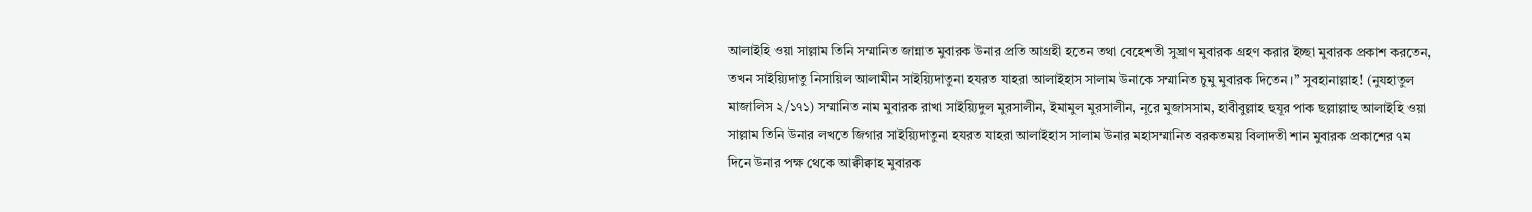আলাইহি ওয়া সাল্লাম তিনি সম্মানিত জান্নাত মুবারক উনার প্রতি আগ্রহী হতেন তথা বেহেশতী সুঘ্রাণ মুবারক গ্রহণ করার ইচ্ছা মুবারক প্রকাশ করতেন, তখন সাইয়্যিদাতু নিসায়িল আলামীন সাইয়্যিদাতুনা হযরত যাহরা আলাইহাস সালাম উনাকে সম্মানিত চুমু মুবারক দিতেন।” সুবহানাল্লাহ! (নুযহাতুল মাজালিস ২/১৭১) সম্মানিত নাম মুবারক রাখা সাইয়্যিদুল মুরসালীন, ইমামুল মুরসালীন, নূরে মুজাসসাম, হাবীবুল্লাহ হুযূর পাক ছল্লাল্লাহু আলাইহি ওয়া সাল্লাম তিনি উনার লখতে জিগার সাইয়্যিদাতুনা হযরত যাহরা আলাইহাস সালাম উনার মহাসম্মানিত বরকতময় বিলাদতী শান মুবারক প্রকাশের ৭ম দিনে উনার পক্ষ থেকে আক্বীক্বাহ মুবারক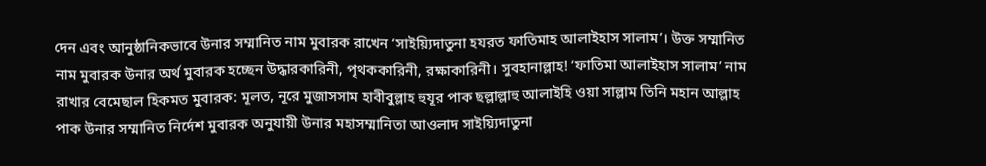দেন এবং আনুষ্ঠানিকভাবে উনার সম্মানিত নাম মুবারক রাখেন ‘সাইয়্যিদাতুনা হযরত ফাতিমাহ আলাইহাস সালাম’। উক্ত সম্মানিত নাম মুবারক উনার অর্থ মুবারক হচ্ছেন উদ্ধারকারিনী, পৃথককারিনী, রক্ষাকারিনী। সুবহানাল্লাহ! ‘ফাতিমা আলাইহাস সালাম’ নাম রাখার বেমেছাল হিকমত মুবারক: মূলত, নূরে মুজাসসাম হাবীবুল্লাহ হুযূর পাক ছল্লাল্লাহু আলাইহি ওয়া সাল্লাম তিনি মহান আল্লাহ পাক উনার সম্মানিত নির্দেশ মুবারক অনুযায়ী উনার মহাসম্মানিতা আওলাদ সাইয়্যিদাতুনা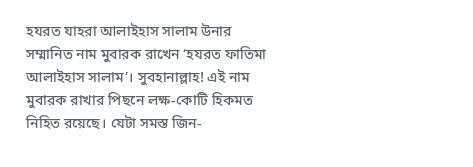হযরত যাহরা আলাইহাস সালাম উনার সম্মানিত নাম মুবারক রাখেন ‘হযরত ফাতিমা আলাইহাস সালাম’। সুবহানাল্লাহ! এই নাম মুবারক রাখার পিছনে লক্ষ-কোটি হিকমত নিহিত রয়েছে। যেটা সমস্ত জিন-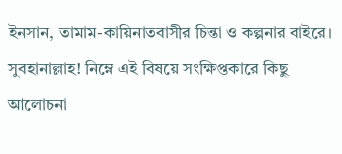ইনসান, তামাম-কায়িনাতবাসীর চিন্তা ও কল্পনার বাইরে। সুবহানাল্লাহ! নিম্নে এই বিষয়ে সংক্ষিপ্তকারে কিছু আলোচনা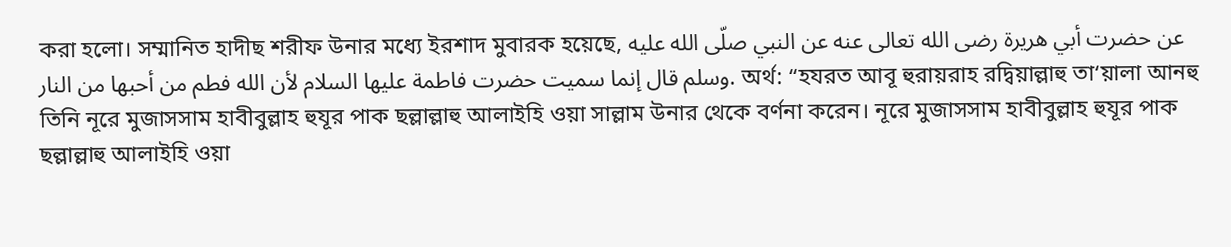করা হলো। সম্মানিত হাদীছ শরীফ উনার মধ্যে ইরশাদ মুবারক হয়েছে, عن حضرت أبي هريرة رضى الله تعالى عنه عن النبي صلّى الله عليه وسلم قال إنما سميت حضرت فاطمة عليها السلام لأن الله فطم من أحبها من النار. অর্থ: “হযরত আবূ হুরায়রাহ রদ্বিয়াল্লাহু তা‘য়ালা আনহু তিনি নূরে মুজাসসাম হাবীবুল্লাহ হুযূর পাক ছল্লাল্লাহু আলাইহি ওয়া সাল্লাম উনার থেকে বর্ণনা করেন। নূরে মুজাসসাম হাবীবুল্লাহ হুযূর পাক ছল্লাল্লাহু আলাইহি ওয়া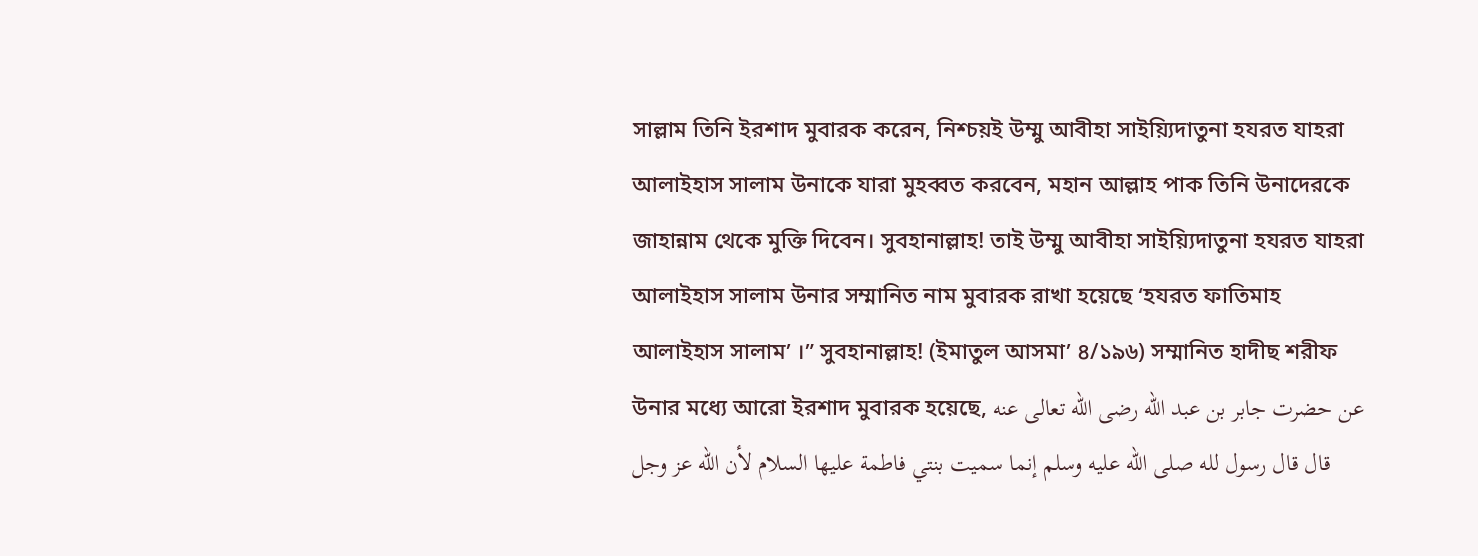সাল্লাম তিনি ইরশাদ মুবারক করেন, নিশ্চয়ই উম্মু আবীহা সাইয়্যিদাতুনা হযরত যাহরা আলাইহাস সালাম উনাকে যারা মুহব্বত করবেন, মহান আল্লাহ পাক তিনি উনাদেরকে জাহান্নাম থেকে মুক্তি দিবেন। সুবহানাল্লাহ! তাই উম্মু আবীহা সাইয়্যিদাতুনা হযরত যাহরা আলাইহাস সালাম উনার সম্মানিত নাম মুবারক রাখা হয়েছে ‘হযরত ফাতিমাহ আলাইহাস সালাম’ ।” সুবহানাল্লাহ! (ইমাতুল আসমা’ ৪/১৯৬) সম্মানিত হাদীছ শরীফ উনার মধ্যে আরো ইরশাদ মুবারক হয়েছে, عن حضرت جابر بن عبد الله رضى الله تعالى عنه قال قال رسول لله صلى الله عليه وسلم إنما سميت بنتي فاطمة عليها السلام لأن الله عز وجل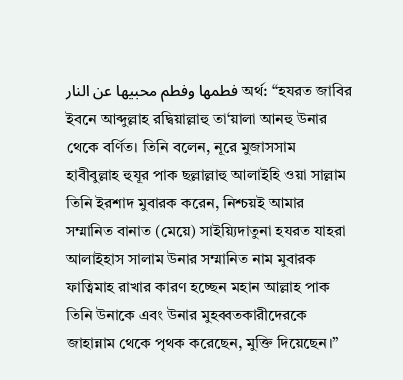فطمها وفطم محبيها عن النار অর্থ: “হযরত জাবির ইবনে আব্দুল্লাহ রদ্বিয়াল্লাহু তা‘য়ালা আনহু উনার থেকে বর্ণিত। তিনি বলেন, নূরে মুজাসসাম হাবীবুল্লাহ হুযূর পাক ছল্লাল্লাহু আলাইহি ওয়া সাল্লাম তিনি ইরশাদ মুবারক করেন, নিশ্চয়ই আমার সম্মানিত বানাত (মেয়ে) সাইয়্যিদাতুনা হযরত যাহরা আলাইহাস সালাম উনার সম্মানিত নাম মুবারক ফাত্বিমাহ রাখার কারণ হচ্ছেন মহান আল্লাহ পাক তিনি উনাকে এবং উনার মুহব্বতকারীদেরকে জাহান্নাম থেকে পৃথক করেছেন, মুক্তি দিয়েছেন।”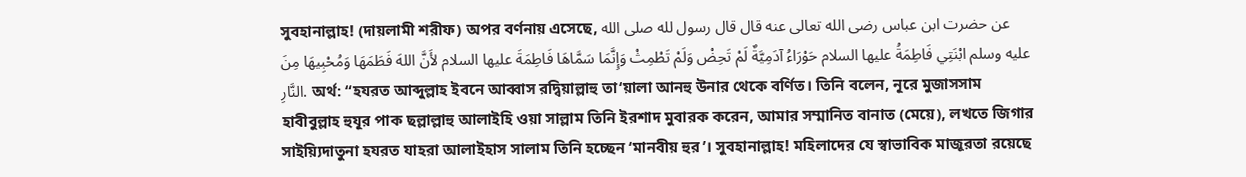সুবহানাল্লাহ! (দায়লামী শরীফ) অপর বর্ণনায় এসেছে, عن حضرت ابن عباس رضى الله تعالى عنه قال قال رسول لله صلى الله عليه وسلم ابْنَتِي فَاطِمَةُ عليها السلام حَوْرَاءُ آدَمِيَّةٌ لَمْ تَحِضْ وَلَمْ تَطْمِثْ وَإِنَّمَا سَمَّاهَا فَاطِمَةَ عليها السلام لأَنَّ اللهَ فَطَمَهَا وَمُحْبِيهَا مِنَ النَّارِ. অর্থ: “হযরত আব্দুল্লাহ ইবনে আব্বাস রদ্বিয়াল্লাহু তা‘য়ালা আনহু উনার থেকে বর্ণিত। তিনি বলেন, নূরে মুজাসসাম হাবীবুল্লাহ হুযূর পাক ছল্লাল্লাহু আলাইহি ওয়া সাল্লাম তিনি ইরশাদ মুবারক করেন, আমার সম্মানিত বানাত (মেয়ে), লখতে জিগার সাইয়্যিদাতুনা হযরত যাহরা আলাইহাস সালাম তিনি হচ্ছেন ‘মানবীয় হুর’। সুবহানাল্লাহ! মহিলাদের যে স্বাভাবিক মাজূরতা রয়েছে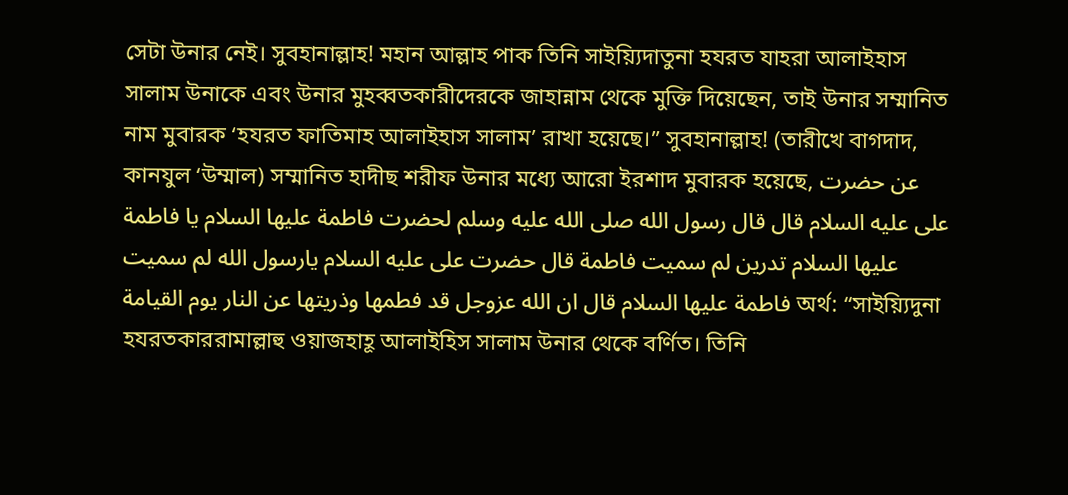সেটা উনার নেই। সুবহানাল্লাহ! মহান আল্লাহ পাক তিনি সাইয়্যিদাতুনা হযরত যাহরা আলাইহাস সালাম উনাকে এবং উনার মুহব্বতকারীদেরকে জাহান্নাম থেকে মুক্তি দিয়েছেন, তাই উনার সম্মানিত নাম মুবারক ‘হযরত ফাতিমাহ আলাইহাস সালাম’ রাখা হয়েছে।” সুবহানাল্লাহ! (তারীখে বাগদাদ, কানযুল ‘উম্মাল) সম্মানিত হাদীছ শরীফ উনার মধ্যে আরো ইরশাদ মুবারক হয়েছে, عن حضرت على عليه السلام قال قال رسول الله صلى الله عليه وسلم لحضرت فاطمة عليها السلام يا فاطمة عليها السلام تدرين لم سميت فاطمة قال حضرت على عليه السلام يارسول الله لم سميت فاطمة عليها السلام قال ان الله عزوجل قد فطمها وذريتها عن النار يوم القيامة অর্থ: “সাইয়্যিদুনা হযরতকাররামাল্লাহু ওয়াজহাহূ আলাইহিস সালাম উনার থেকে বর্ণিত। তিনি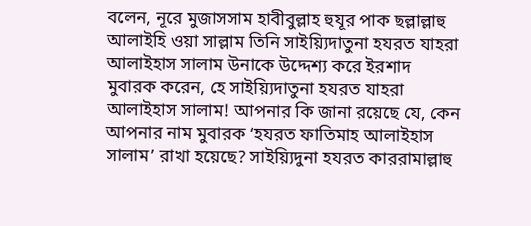বলেন, নূরে মুজাসসাম হাবীবুল্লাহ হুযূর পাক ছল্লাল্লাহু আলাইহি ওয়া সাল্লাম তিনি সাইয়্যিদাতুনা হযরত যাহরা আলাইহাস সালাম উনাকে উদ্দেশ্য করে ইরশাদ মুবারক করেন, হে সাইয়্যিদাতুনা হযরত যাহরা আলাইহাস সালাম! আপনার কি জানা রয়েছে যে, কেন আপনার নাম মুবারক ‘হযরত ফাতিমাহ আলাইহাস সালাম’ রাখা হয়েছে? সাইয়্যিদুনা হযরত কাররামাল্লাহু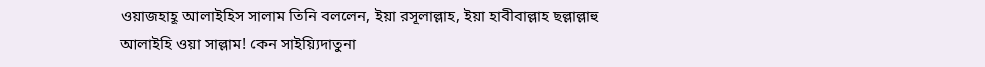ওয়াজহাহূ আলাইহিস সালাম তিনি বললেন, ইয়া রসূলাল্লাহ, ইয়া হাবীবাল্লাহ ছল্লাল্লাহু আলাইহি ওয়া সাল্লাম! কেন সাইয়্যিদাতুনা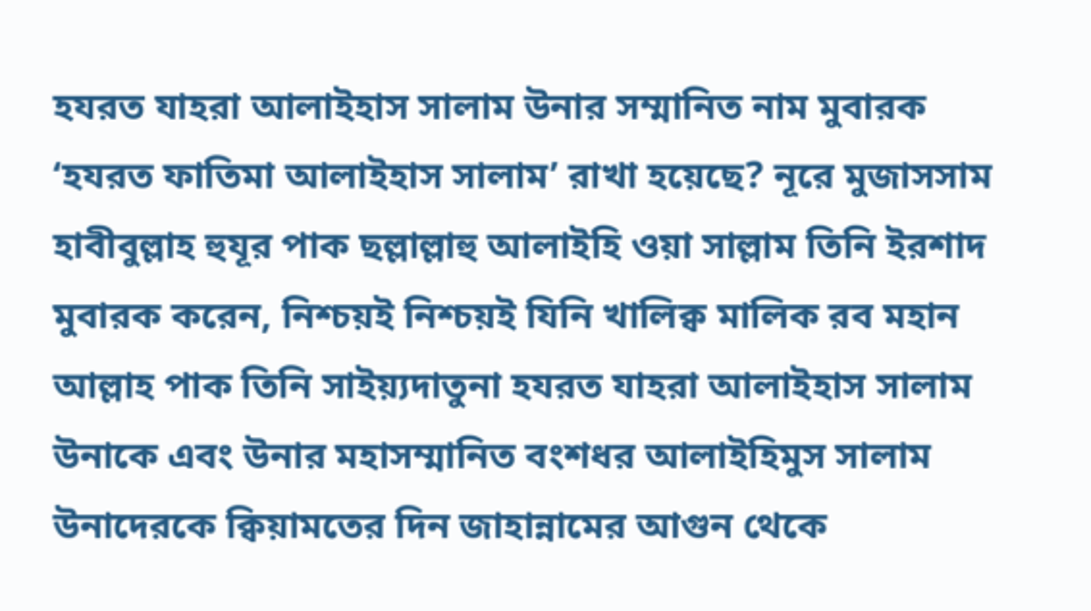হযরত যাহরা আলাইহাস সালাম উনার সম্মানিত নাম মুবারক ‘হযরত ফাতিমা আলাইহাস সালাম’ রাখা হয়েছে? নূরে মুজাসসাম হাবীবুল্লাহ হুযূর পাক ছল্লাল্লাহু আলাইহি ওয়া সাল্লাম তিনি ইরশাদ মুবারক করেন, নিশ্চয়ই নিশ্চয়ই যিনি খালিক্ব মালিক রব মহান আল্লাহ পাক তিনি সাইয়্যদাতুনা হযরত যাহরা আলাইহাস সালাম উনাকে এবং উনার মহাসম্মানিত বংশধর আলাইহিমুস সালাম উনাদেরকে ক্বিয়ামতের দিন জাহান্নামের আগুন থেকে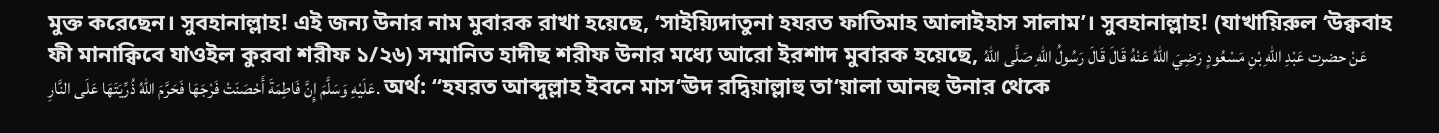মুক্ত করেছেন। সুবহানাল্লাহ! এই জন্য উনার নাম মুবারক রাখা হয়েছে, ‘সাইয়্যিদাতুনা হযরত ফাতিমাহ আলাইহাস সালাম’। সুবহানাল্লাহ! (যাখায়িরুল ‘উক্ববাহ ফী মানাক্বিবে যাওইল কুরবা শরীফ ১/২৬) সম্মানিত হাদীছ শরীফ উনার মধ্যে আরো ইরশাদ মুবারক হয়েছে, عَنْ حضرت عَبْدِ اللهِ بْنِ مَسْعُودٍ رَضِيَ اللهُ عَنْهُ قَالَ قَالَ رَسُولُ اللهِ صَلَّى اللهُ عَلَيْهِ وَسَلَّمَ إِنَّ فَاطِمَةَ أَحْصَنَتْ فَرْجَهَا فَحَرَّمَ اللهُ ذُرِّيَتَهَا عَلَى النَّارِ. অর্থ: “হযরত আব্দুল্লাহ ইবনে মাস‘ঊদ রদ্বিয়াল্লাহু তা‘য়ালা আনহু উনার থেকে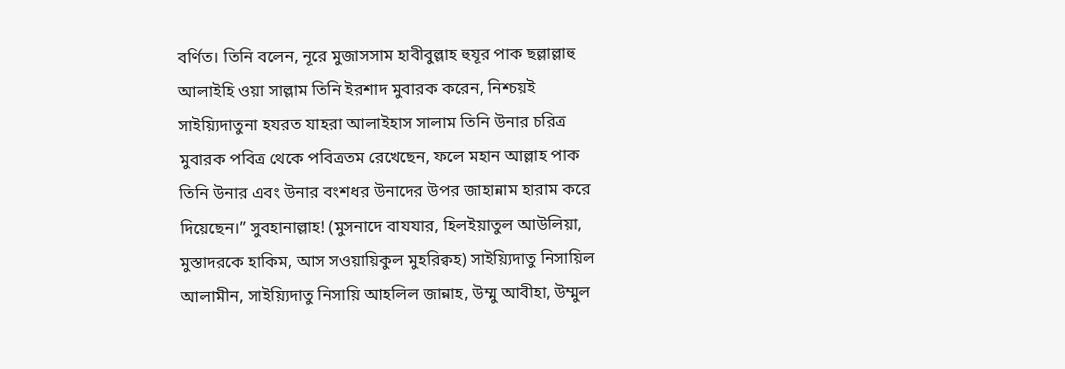বর্ণিত। তিনি বলেন, নূরে মুজাসসাম হাবীবুল্লাহ হুযূর পাক ছল্লাল্লাহু আলাইহি ওয়া সাল্লাম তিনি ইরশাদ মুবারক করেন, নিশ্চয়ই সাইয়্যিদাতুনা হযরত যাহরা আলাইহাস সালাম তিনি উনার চরিত্র মুবারক পবিত্র থেকে পবিত্রতম রেখেছেন, ফলে মহান আল্লাহ পাক তিনি উনার এবং উনার বংশধর উনাদের উপর জাহান্নাম হারাম করে দিয়েছেন।” সুবহানাল্লাহ! (মুসনাদে বাযযার, হিলইয়াতুল আউলিয়া, মুস্তাদরকে হাকিম, আস সওয়ায়িকুল মুহরিক্বহ) সাইয়্যিদাতু নিসায়িল আলামীন, সাইয়্যিদাতু নিসায়ি আহলিল জান্নাহ, উম্মু আবীহা, উম্মুল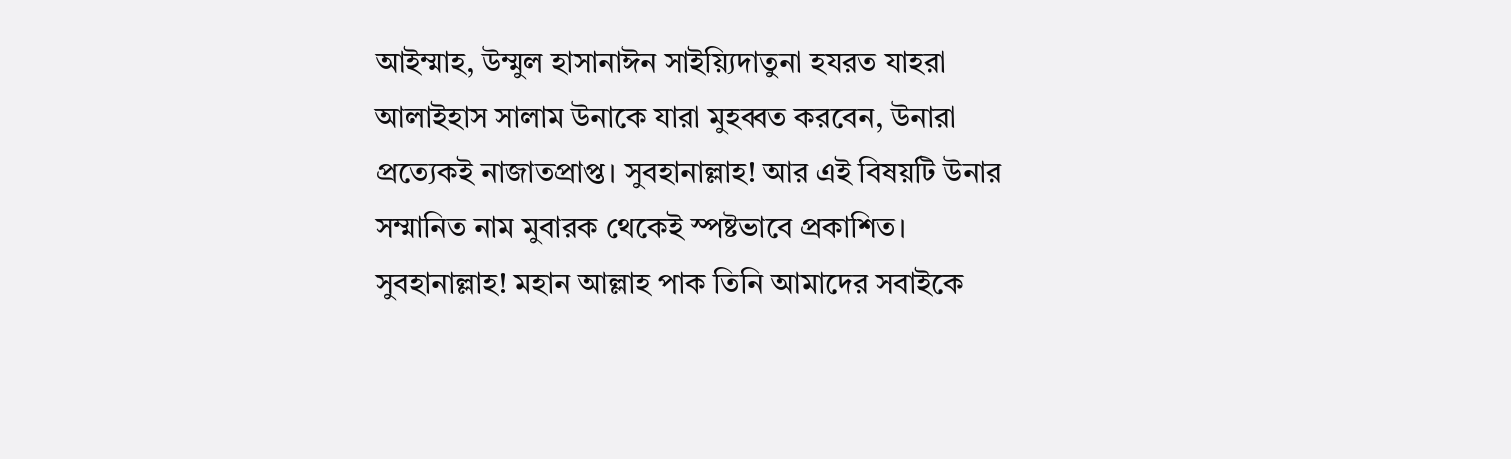আইম্মাহ, উম্মুল হাসানাঈন সাইয়্যিদাতুনা হযরত যাহরা আলাইহাস সালাম উনাকে যারা মুহব্বত করবেন, উনারা প্রত্যেকই নাজাতপ্রাপ্ত। সুবহানাল্লাহ! আর এই বিষয়টি উনার সম্মানিত নাম মুবারক থেকেই স্পষ্টভাবে প্রকাশিত। সুবহানাল্লাহ! মহান আল্লাহ পাক তিনি আমাদের সবাইকে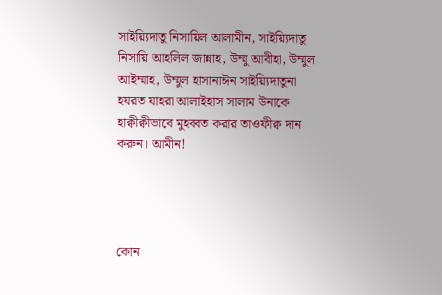সাইয়্যিদাতু নিসায়িল আলামীন, সাইয়্যিদাতু নিসায়ি আহলিল জান্নাহ, উম্মু আবীহা, উম্মুল আইম্মাহ, উম্মুল হাসানাঈন সাইয়্যিদাতুনা হযরত যাহরা আলাইহাস সালাম উনাকে হাক্বীক্বীভাবে মুহব্বত করার তাওফীক্ব দান করুন। আমীন!




কোন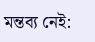মন্তব্য নেই: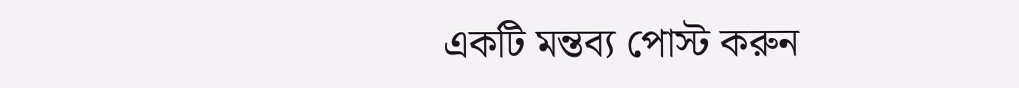একটি মন্তব্য পোস্ট করুন